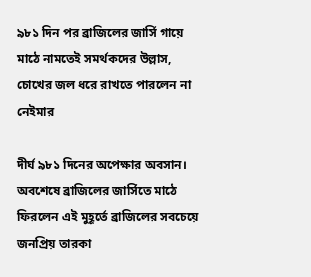৯৮১ দিন পর ব্রাজিলের জার্সি গায়ে মাঠে নামতেই সমর্থকদের উল্লাস, চোখের জল ধরে রাখতে পারলেন না নেইমার

দীর্ঘ ৯৮১ দিনের অপেক্ষার অবসান। অবশেষে ব্রাজিলের জার্সিতে মাঠে ফিরলেন এই মুহূর্তে ব্রাজিলের সবচেয়ে জনপ্রিয় তারকা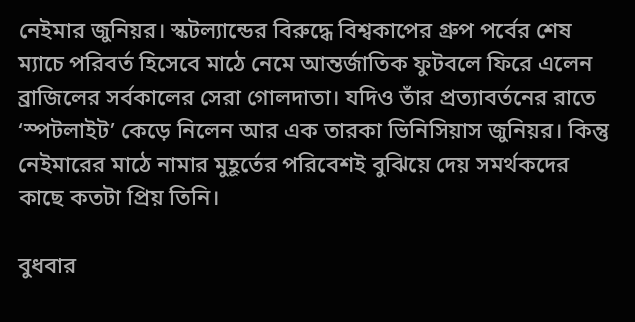নেইমার জুনিয়র। স্কটল্যান্ডের বিরুদ্ধে বিশ্বকাপের গ্রুপ পর্বের শেষ ম্যাচে পরিবর্ত হিসেবে মাঠে নেমে আন্তর্জাতিক ফুটবলে ফিরে এলেন ব্রাজিলের সর্বকালের সেরা গোলদাতা। যদিও তাঁর প্রত্যাবর্তনের রাতে ‘স্পটলাইট’ কেড়ে নিলেন আর এক তারকা ভিনিসিয়াস জুনিয়র। কিন্তু নেইমারের মাঠে নামার মুহূর্তের পরিবেশই বুঝিয়ে দেয় সমর্থকদের কাছে কতটা প্রিয় তিনি।

বুধবার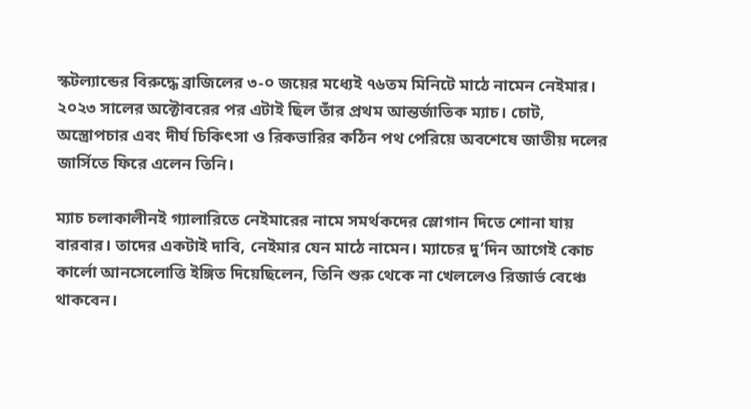স্কটল্যান্ডের বিরুদ্ধে ব্রাজিলের ৩-০ জয়ের মধ্যেই ৭৬তম মিনিটে মাঠে নামেন নেইমার। ২০২৩ সালের অক্টোবরের পর এটাই ছিল তাঁর প্রথম আন্তর্জাতিক ম্যাচ। চোট, অস্ত্রোপচার এবং দীর্ঘ চিকিৎসা ও রিকভারির কঠিন পথ পেরিয়ে অবশেষে জাতীয় দলের জার্সিতে ফিরে এলেন তিনি।

ম্যাচ চলাকালীনই গ্যালারিতে নেইমারের নামে সমর্থকদের স্লোগান দিতে শোনা যায় বারবার। তাদের একটাই দাবি, নেইমার যেন মাঠে নামেন। ম্যাচের দু’দিন আগেই কোচ কার্লো আনসেলোত্তি ইঙ্গিত দিয়েছিলেন, তিনি শুরু থেকে না খেললেও রিজার্ভ বেঞ্চে থাকবেন।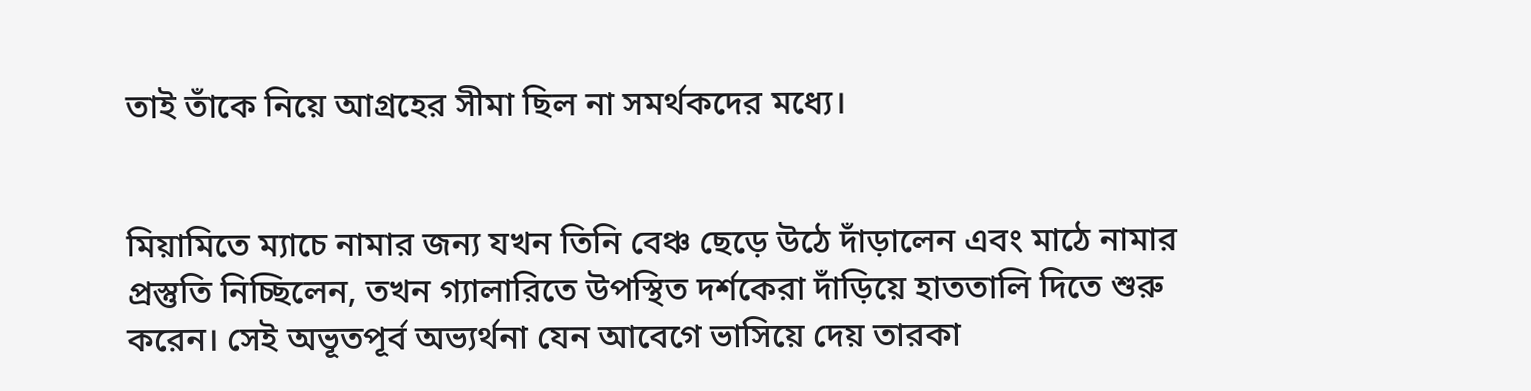তাই তাঁকে নিয়ে আগ্রহের সীমা ছিল না সমর্থকদের মধ্যে।


মিয়ামিতে ম্যাচে নামার জন্য যখন তিনি বেঞ্চ ছেড়ে উঠে দাঁড়ালেন এবং মাঠে নামার প্রস্তুতি নিচ্ছিলেন, তখন গ্যালারিতে উপস্থিত দর্শকেরা দাঁড়িয়ে হাততালি দিতে শুরু করেন। সেই অভূতপূর্ব অভ্যর্থনা যেন আবেগে ভাসিয়ে দেয় তারকা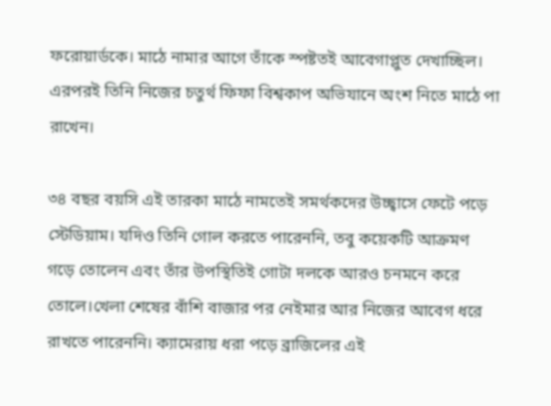ফরোয়ার্ডকে। মাঠে নামার আগে তাঁকে স্পষ্টতই আবেগাপ্লুত দেখাচ্ছিল। এরপরই তিনি নিজের চতুর্থ ফিফা বিশ্বকাপ অভিযানে অংশ নিতে মাঠে পা রাখেন।

৩৪ বছর বয়সি এই তারকা মাঠে নামতেই সমর্থকদের উচ্ছ্বাসে ফেটে পড়ে স্টেডিয়াম। যদিও তিনি গোল করতে পারেননি, তবু কয়েকটি আক্রমণ গড়ে তোলেন এবং তাঁর উপস্থিতিই গোটা দলকে আরও চনমনে করে তোলে।খেলা শেষের বাঁশি বাজার পর নেইমার আর নিজের আবেগ ধরে রাখতে পারেননি। ক্যামেরায় ধরা পড়ে ব্রাজিলের এই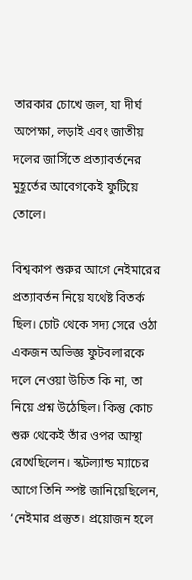তারকার চোখে জল, যা দীর্ঘ অপেক্ষা, লড়াই এবং জাতীয় দলের জার্সিতে প্রত্যাবর্তনের মুহূর্তের আবেগকেই ফুটিয়ে তোলে।

বিশ্বকাপ শুরুর আগে নেইমারের প্রত্যাবর্তন নিয়ে যথেষ্ট বিতর্ক ছিল। চোট থেকে সদ্য সেরে ওঠা একজন অভিজ্ঞ ফুটবলারকে দলে নেওয়া উচিত কি না, তা নিয়ে প্রশ্ন উঠেছিল। কিন্তু কোচ শুরু থেকেই তাঁর ওপর আস্থা রেখেছিলেন। স্কটল্যান্ড ম্যাচের আগে তিনি স্পষ্ট জানিয়েছিলেন, ‘নেইমার প্রস্তুত। প্রয়োজন হলে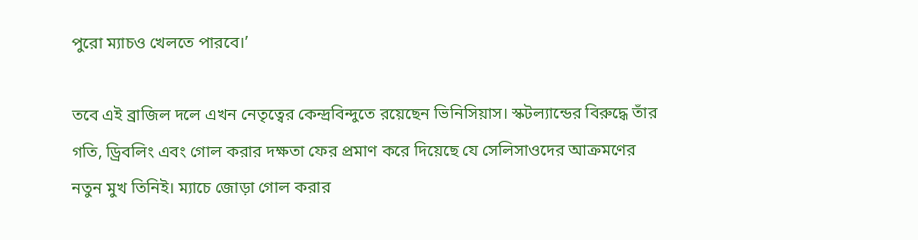পুরো ম্যাচও খেলতে পারবে।’

তবে এই ব্রাজিল দলে এখন নেতৃত্বের কেন্দ্রবিন্দুতে রয়েছেন ভিনিসিয়াস। স্কটল্যান্ডের বিরুদ্ধে তাঁর গতি, ড্রিবলিং এবং গোল করার দক্ষতা ফের প্রমাণ করে দিয়েছে যে সেলিসাওদের আক্রমণের নতুন মুখ তিনিই। ম্যাচে জোড়া গোল করার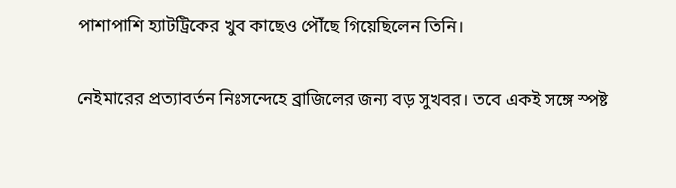পাশাপাশি হ্যাটট্রিকের খুব কাছেও পৌঁছে গিয়েছিলেন তিনি।

নেইমারের প্রত্যাবর্তন নিঃসন্দেহে ব্রাজিলের জন্য বড় সুখবর। তবে একই সঙ্গে স্পষ্ট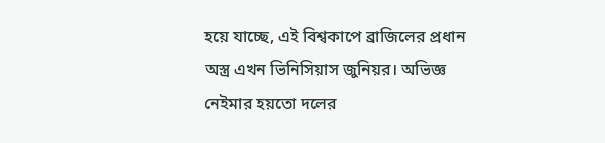হয়ে যাচ্ছে, এই বিশ্বকাপে ব্রাজিলের প্রধান অস্ত্র এখন ভিনিসিয়াস জুনিয়র। অভিজ্ঞ নেইমার হয়তো দলের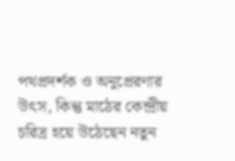পথপ্রদর্শক ও অনুপ্রেরণার উৎস, কিন্তু মাঠের কেন্দ্রীয় চরিত্র হয়ে উঠেছেন নতুন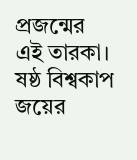প্রজন্মের এই তারকা। ষষ্ঠ বিশ্বকাপ জয়ের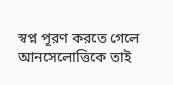স্বপ্ন পূরণ করতে গেলে আনসেলোত্তিকে তাই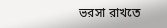ভরসা রাখতে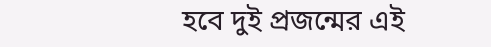হবে দুই প্রজন্মের এই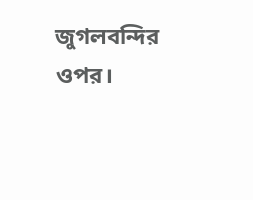জুগলবন্দির ওপর।